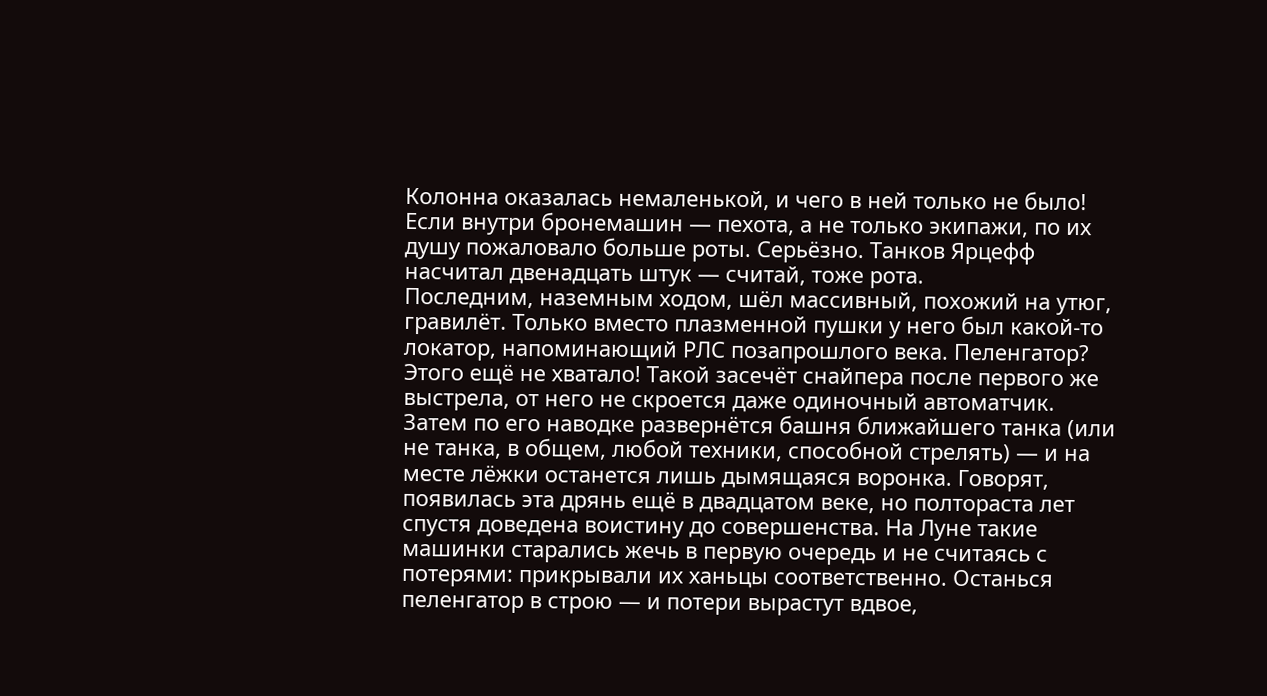Колонна оказалась немаленькой, и чего в ней только не было! Если внутри бронемашин — пехота, а не только экипажи, по их душу пожаловало больше роты. Серьёзно. Танков Ярцефф насчитал двенадцать штук — считай, тоже рота.
Последним, наземным ходом, шёл массивный, похожий на утюг, гравилёт. Только вместо плазменной пушки у него был какой-то локатор, напоминающий РЛС позапрошлого века. Пеленгатор? Этого ещё не хватало! Такой засечёт снайпера после первого же выстрела, от него не скроется даже одиночный автоматчик. Затем по его наводке развернётся башня ближайшего танка (или не танка, в общем, любой техники, способной стрелять) — и на месте лёжки останется лишь дымящаяся воронка. Говорят, появилась эта дрянь ещё в двадцатом веке, но полтораста лет спустя доведена воистину до совершенства. На Луне такие машинки старались жечь в первую очередь и не считаясь с потерями: прикрывали их ханьцы соответственно. Останься пеленгатор в строю — и потери вырастут вдвое,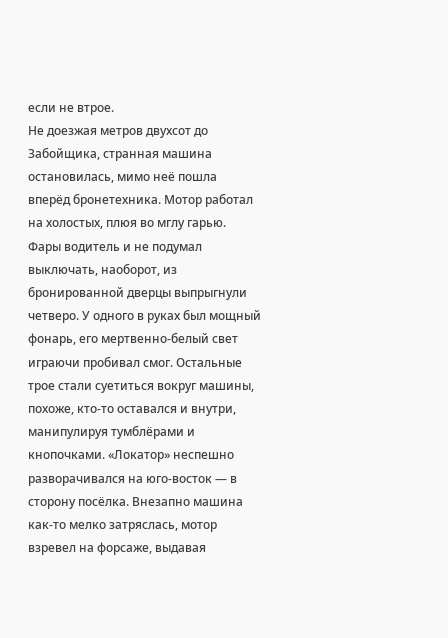если не втрое.
Не доезжая метров двухсот до Забойщика, странная машина остановилась, мимо неё пошла вперёд бронетехника. Мотор работал на холостых, плюя во мглу гарью. Фары водитель и не подумал выключать, наоборот, из бронированной дверцы выпрыгнули четверо. У одного в руках был мощный фонарь, его мертвенно-белый свет играючи пробивал смог. Остальные трое стали суетиться вокруг машины, похоже, кто-то оставался и внутри, манипулируя тумблёрами и кнопочками. «Локатор» неспешно разворачивался на юго-восток — в сторону посёлка. Внезапно машина как-то мелко затряслась, мотор взревел на форсаже, выдавая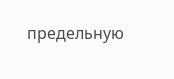предельную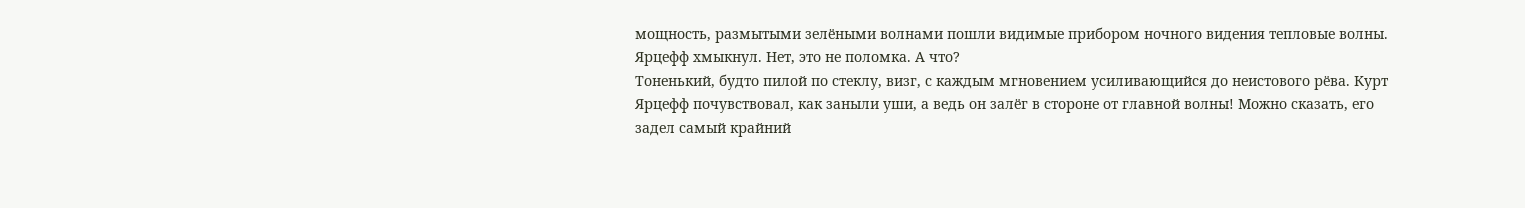мощность, размытыми зелёными волнами пошли видимые прибором ночного видения тепловые волны. Ярцефф хмыкнул. Нет, это не поломка. А что?
Тоненький, будто пилой по стеклу, визг, с каждым мгновением усиливающийся до неистового рёва. Курт Ярцефф почувствовал, как заныли уши, а ведь он залёг в стороне от главной волны! Можно сказать, его задел самый крайний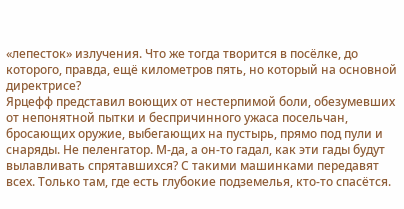«лепесток» излучения. Что же тогда творится в посёлке, до которого, правда, ещё километров пять, но который на основной директрисе?
Ярцефф представил воющих от нестерпимой боли, обезумевших от непонятной пытки и беспричинного ужаса посельчан, бросающих оружие, выбегающих на пустырь, прямо под пули и снаряды. Не пеленгатор. М-да, а он-то гадал, как эти гады будут вылавливать спрятавшихся? С такими машинками передавят всех. Только там, где есть глубокие подземелья, кто-то спасётся.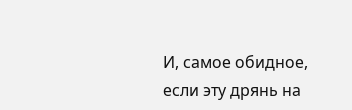И, самое обидное, если эту дрянь на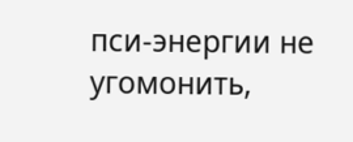пси-энергии не угомонить,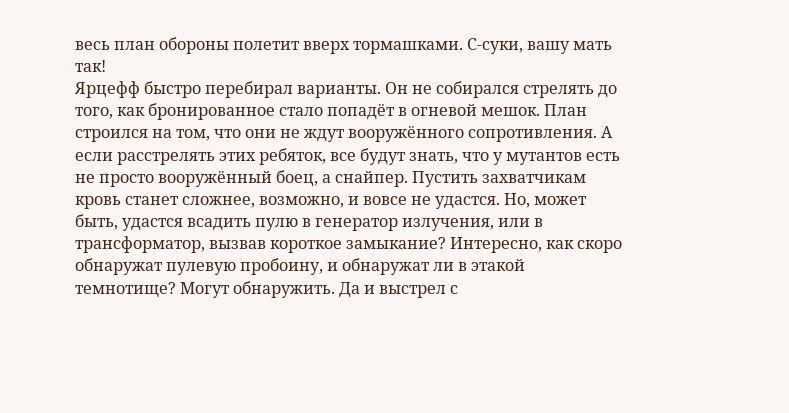весь план обороны полетит вверх тормашками. С-суки, вашу мать так!
Ярцефф быстро перебирал варианты. Он не собирался стрелять до того, как бронированное стало попадёт в огневой мешок. План строился на том, что они не ждут вооружённого сопротивления. А если расстрелять этих ребяток, все будут знать, что у мутантов есть не просто вооружённый боец, а снайпер. Пустить захватчикам кровь станет сложнее, возможно, и вовсе не удастся. Но, может быть, удастся всадить пулю в генератор излучения, или в трансформатор, вызвав короткое замыкание? Интересно, как скоро обнаружат пулевую пробоину, и обнаружат ли в этакой темнотище? Могут обнаружить. Да и выстрел с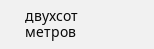двухсот метров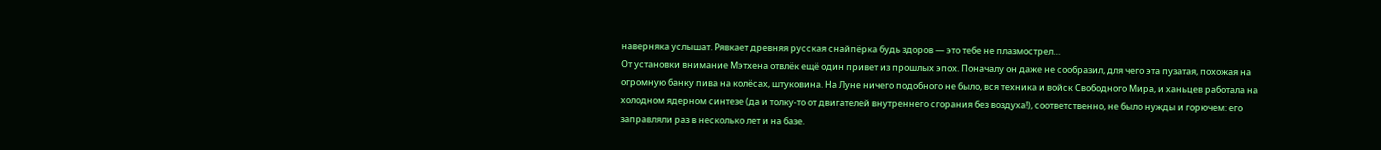наверняка услышат. Рявкает древняя русская снайпёрка будь здоров — это тебе не плазмострел…
От установки внимание Мэтхена отвлёк ещё один привет из прошлых эпох. Поначалу он даже не сообразил, для чего эта пузатая, похожая на огромную банку пива на колёсах, штуковина. На Луне ничего подобного не было, вся техника и войск Свободного Мира, и ханьцев работала на холодном ядерном синтезе (да и толку-то от двигателей внутреннего сгорания без воздуха!), соответственно, не было нужды и горючем: его заправляли раз в несколько лет и на базе.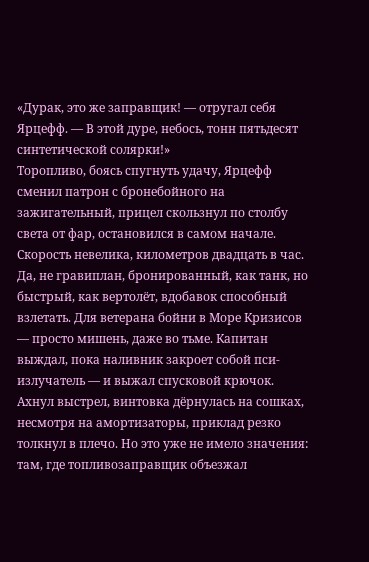«Дурак, это же заправщик! — отругал себя Ярцефф. — В этой дуре, небось, тонн пятьдесят синтетической солярки!»
Торопливо, боясь спугнуть удачу, Ярцефф сменил патрон с бронебойного на зажигательный, прицел скользнул по столбу света от фар, остановился в самом начале. Скорость невелика, километров двадцать в час. Да, не гравиплан, бронированный, как танк, но быстрый, как вертолёт, вдобавок способный взлетать. Для ветерана бойни в Море Кризисов — просто мишень, даже во тьме. Капитан выждал, пока наливник закроет собой пси-излучатель — и выжал спусковой крючок.
Ахнул выстрел, винтовка дёрнулась на сошках, несмотря на амортизаторы, приклад резко толкнул в плечо. Но это уже не имело значения: там, где топливозаправщик объезжал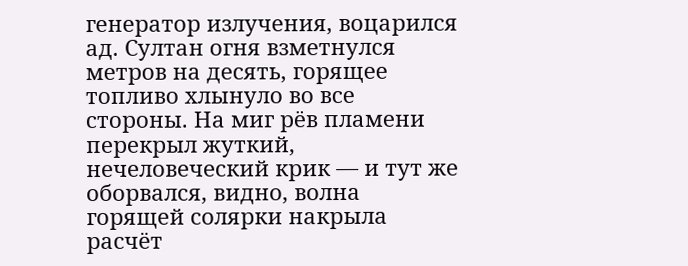генератор излучения, воцарился ад. Султан огня взметнулся метров на десять, горящее топливо хлынуло во все стороны. На миг рёв пламени перекрыл жуткий, нечеловеческий крик — и тут же оборвался, видно, волна горящей солярки накрыла расчёт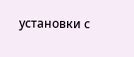установки с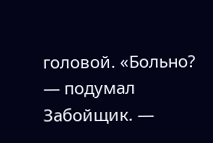головой. «Больно? — подумал Забойщик. —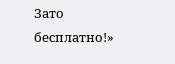Зато бесплатно!»